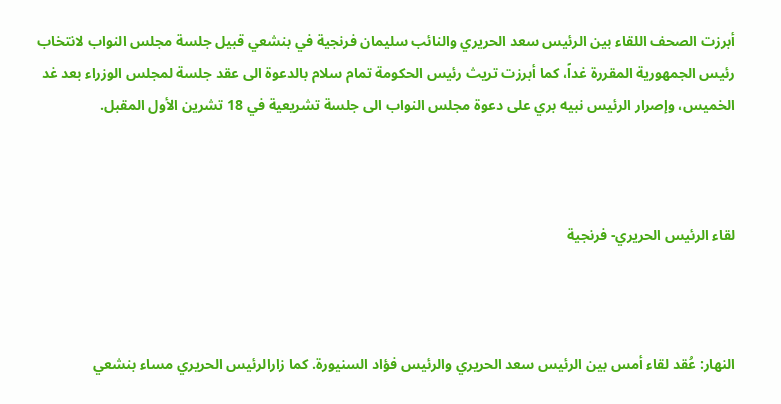أبرزت الصحف اللقاء بين الرئيس سعد الحريري والنائب سليمان فرنجية في بنشعي قبيل جلسة مجلس النواب لانتخاب رئيس الجمهورية المقررة غداً، كما أبرزت تريث رئيس الحكومة تمام سلام بالدعوة الى عقد جلسة لمجلس الوزراء بعد غد الخميس، وإصرار الرئيس نبيه بري على دعوة مجلس النواب الى جلسة تشريعية في 18 تشرين الأول المقبل.



لقاء الرئيس الحريري- فرنجية



النهار: عُقد لقاء أمس بين الرئيس سعد الحريري والرئيس فؤاد السنيورة. كما زارالرئيس الحريري مساء بنشعي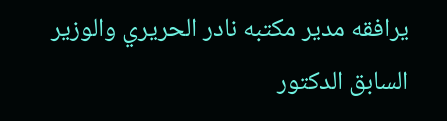يرافقه مدير مكتبه نادر الحريري والوزير السابق الدكتور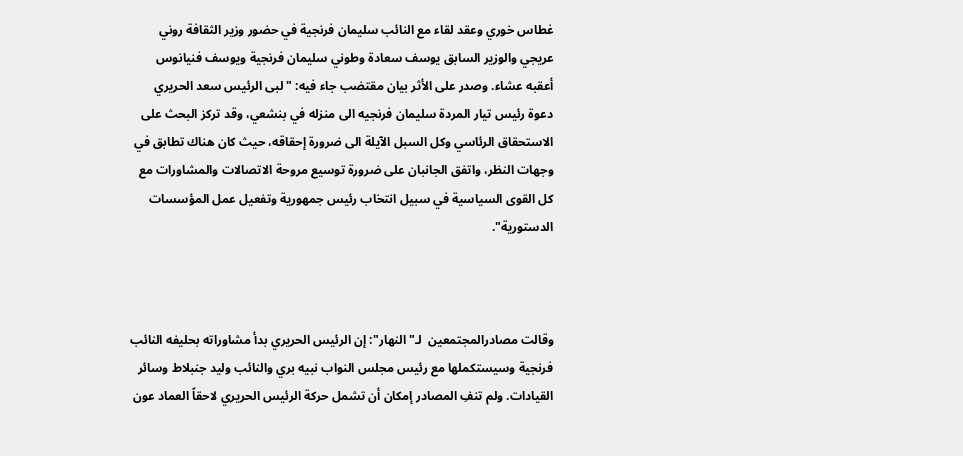غطاس خوري وعقد لقاء مع النائب سليمان فرنجية في حضور وزير الثقافة روني عريجي والوزير السابق يوسف سعادة وطوني سليمان فرنجية ويوسف فنيانوس أعقبه عشاء. وصدر على الأثر بيان مقتضب جاء فيه: "لبى الرئيس سعد الحريري دعوة رئيس تيار المردة سليمان فرنجيه الى منزله في بنشعي، وقد تركز البحث على الاستحقاق الرئاسي وكل السبل الآيلة الى ضرورة إحقاقه، حيث كان هناك تطابق في وجهات النظر، واتفق الجانبان على ضرورة توسيع مروحة الاتصالات والمشاورات مع كل القوى السياسية في سبيل انتخاب رئيس جمهورية وتفعيل عمل المؤسسات الدستورية".



وقالت مصادرالمجتمعين  لـ"النهار": إن الرئيس الحريري بدأ مشاوراته بحليفه النائب فرنجية وسيستكملها مع رئيس مجلس النواب نبيه بري والنائب وليد جنبلاط وسائر القيادات. ولم تنفِ المصادر إمكان أن تشمل حركة الرئيس الحريري لاحقاً العماد عون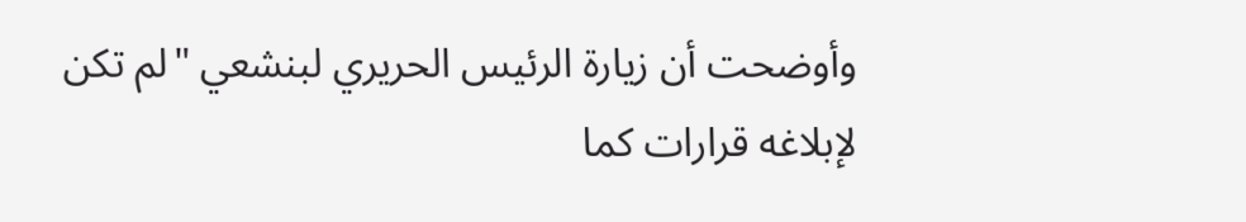وأوضحت أن زيارة الرئيس الحريري لبنشعي "لم تكن لإبلاغه قرارات كما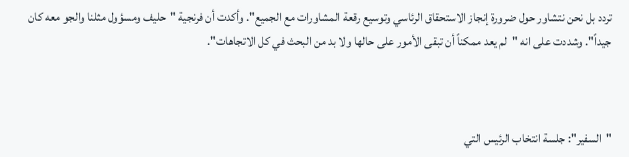تردد بل نحن نتشاور حول ضرورة إنجاز الاستحقاق الرئاسي وتوسيع رقعة المشاورات مع الجميع". وأكدت أن فرنجية "حليف ومسؤول مثلنا والجو معه كان جيداً". وشددت على انه "لم يعد ممكناً أن تبقى الأمور على حالها ولا بد من البحث في كل الاتجاهات".



"السفير": جلسة انتخاب الرئيس التي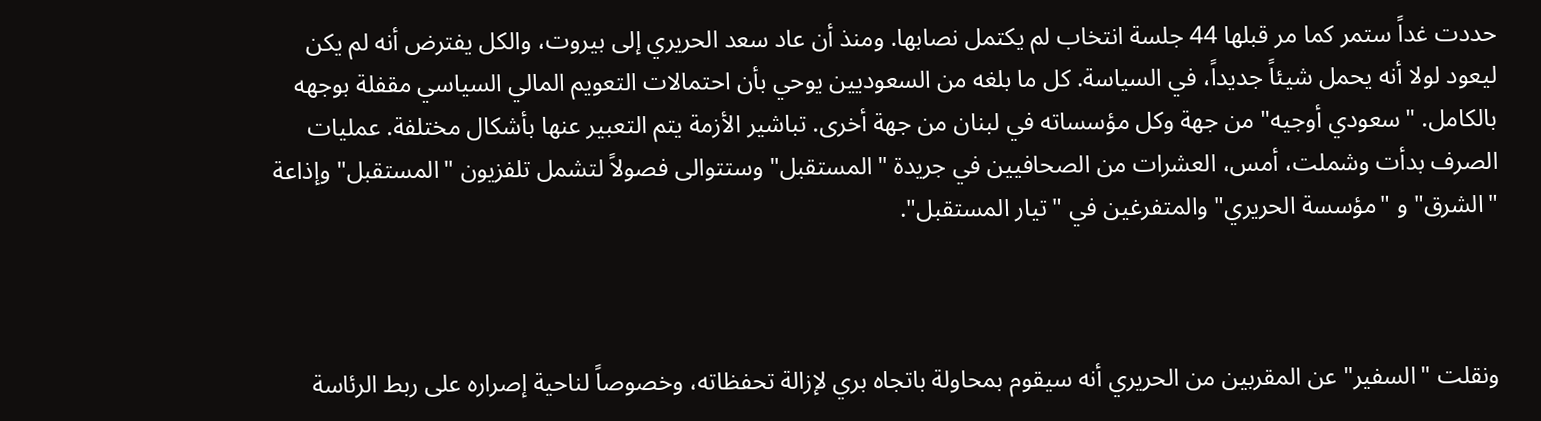حددت غداً ستمر كما مر قبلها 44 جلسة انتخاب لم يكتمل نصابها. ومنذ أن عاد سعد الحريري إلى بيروت، والكل يفترض أنه لم يكن ليعود لولا أنه يحمل شيئاً جديداً، في السياسة. كل ما بلغه من السعوديين يوحي بأن احتمالات التعويم المالي السياسي مقفلة بوجهه بالكامل. "سعودي أوجيه" من جهة وكل مؤسساته في لبنان من جهة أخرى. تباشير الأزمة يتم التعبير عنها بأشكال مختلفة. عمليات الصرف بدأت وشملت، أمس، العشرات من الصحافيين في جريدة "المستقبل" وستتوالى فصولاً لتشمل تلفزيون "المستقبل" وإذاعة "الشرق" و "مؤسسة الحريري" والمتفرغين في "تيار المستقبل".



ونقلت "السفير" عن المقربين من الحريري أنه سيقوم بمحاولة باتجاه بري لإزالة تحفظاته، وخصوصاً لناحية إصراره على ربط الرئاسة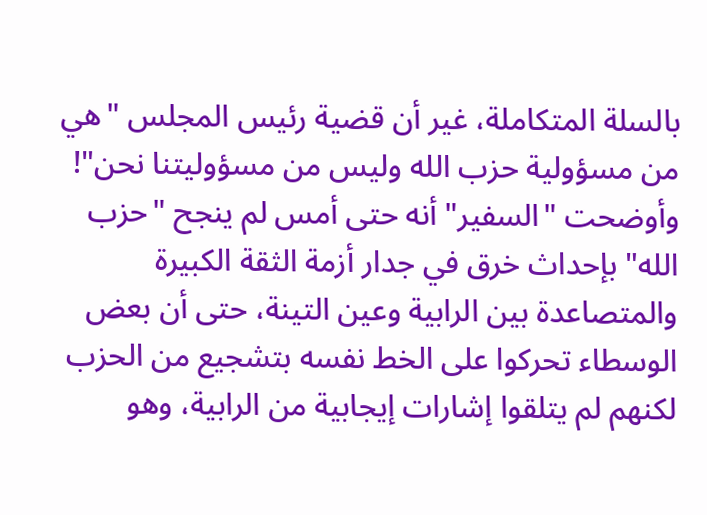بالسلة المتكاملة، غير أن قضية رئيس المجلس "هي من مسؤولية حزب الله وليس من مسؤوليتنا نحن"! وأوضحت "السفير" أنه حتى أمس لم ينجح "حزب الله" بإحداث خرق في جدار أزمة الثقة الكبيرة والمتصاعدة بين الرابية وعين التينة، حتى أن بعض الوسطاء تحركوا على الخط نفسه بتشجيع من الحزب لكنهم لم يتلقوا إشارات إيجابية من الرابية، وهو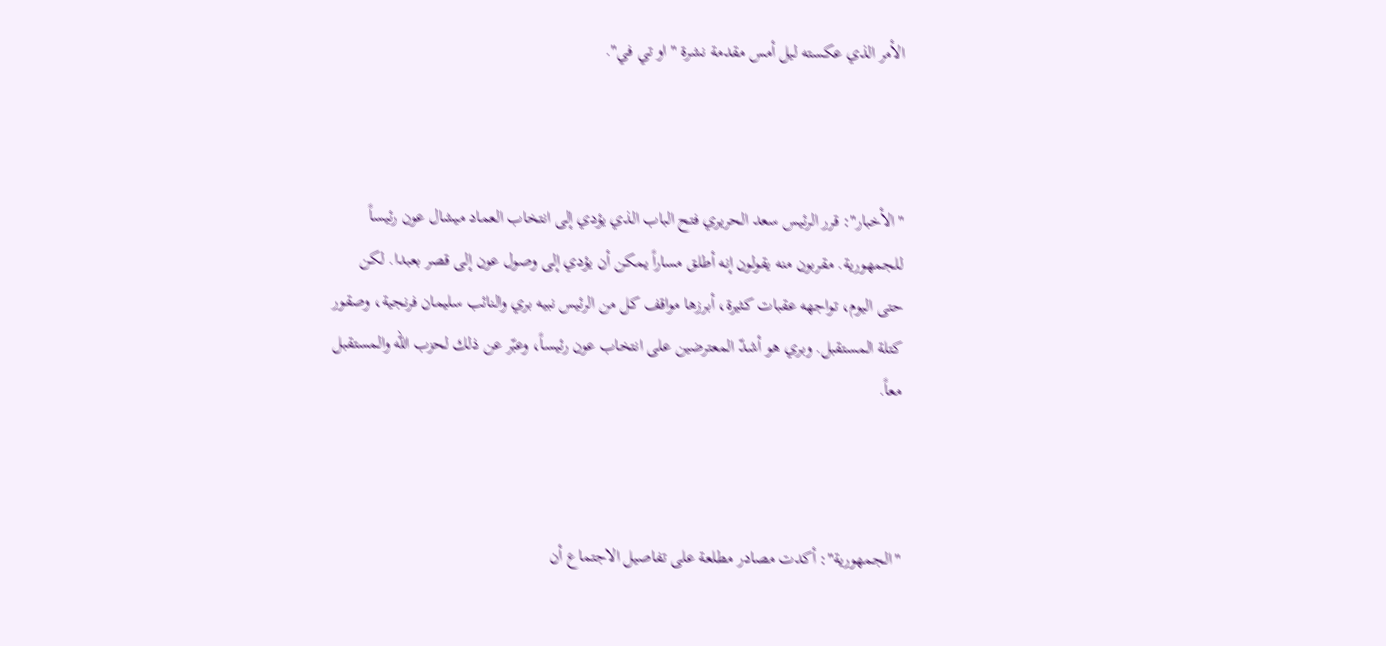الأمر الذي عكسته ليل أمس مقدمة نشرة "او تي في".



"الأخبار": قرر الرئيس سعد الحريري فتح الباب الذي يؤدي إلى انتخاب العماد ميشال عون رئيساً للجمهورية. مقربون منه يقولون إنه أطلق مساراً يمكن أن يؤدي إلى وصول عون إلى قصر بعبدا. لكن حتى اليوم، تواجهه عقبات كثيرة، أبرزها مواقف كل من الرئيس نبيه بري والنائب سليمان فرنجية، وصقور كتلة المستقبل. وبري هو أشدّ المعترضين على انتخاب عون رئيساً، وعبّر عن ذلك لحزب الله والمستقبل معاً.



"الجمهورية": أكدت مصادر مطلعة على تفاصيل الاجتماع أن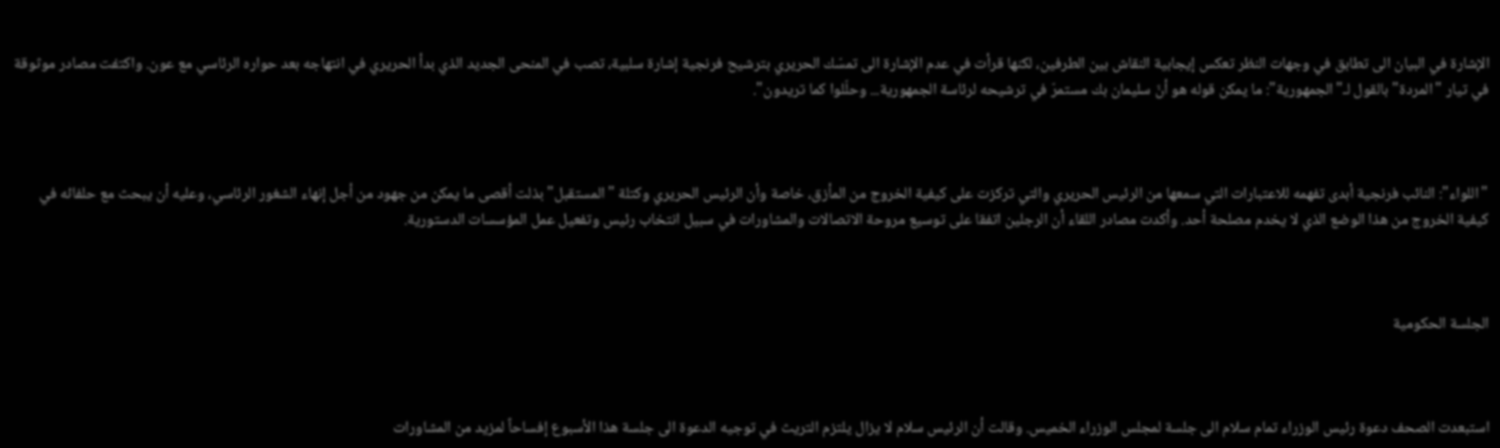الإشارة في البيان الى تطابق في وجهات النظر تعكس إيجابية النقاش بين الطرفين، لكنها قرأت في عدم الإشارة الى تمسّك الحريري بترشيح فرنجية إشارة سلبية، تصب في المنحى الجديد الذي بدأ الحريري في انتهاجه بعد حواره الرئاسي مع عون. واكتفت مصادر موثوقة في تيار "المردة" بالقول لـ"الجمهورية": ما يمكن قوله هو أنّ سليمان بك مستمرّ في ترشيحه لرئاسة الجمهورية... وحلّلوا كما تريدون".



"اللواء": النائب فرنجية أبدى تفهمه للاعتبارات التي سمعها من الرئيس الحريري والتي تركزت على كيفية الخروج من المأزق، خاصة وأن الرئيس الحريري وكتلة "المستقبل" بذلت أقصى ما يمكن من جهود من أجل إنهاء الشغور الرئاسي، وعليه أن يبحث مع حلفائه في كيفية الخروج من هذا الوضع الذي لا يخدم مصلحة أحد. وأكدت مصادر اللقاء أن الرجلين اتفقا على توسيع مروحة الاتصالات والمشاورات في سبيل انتخاب رئيس وتفعيل عمل المؤسسات الدستورية.



الجلسة الحكومية



استبعدت الصحف دعوة رئيس الوزراء تمام سلام الى جلسة لمجلس الوزراء الخميس. وقالت أن الرئيس سلام لا يزال يلتزم التريث في توجيه الدعوة الى جلسة هذا الأسبوع إفساحاً لمزيد من المشاورات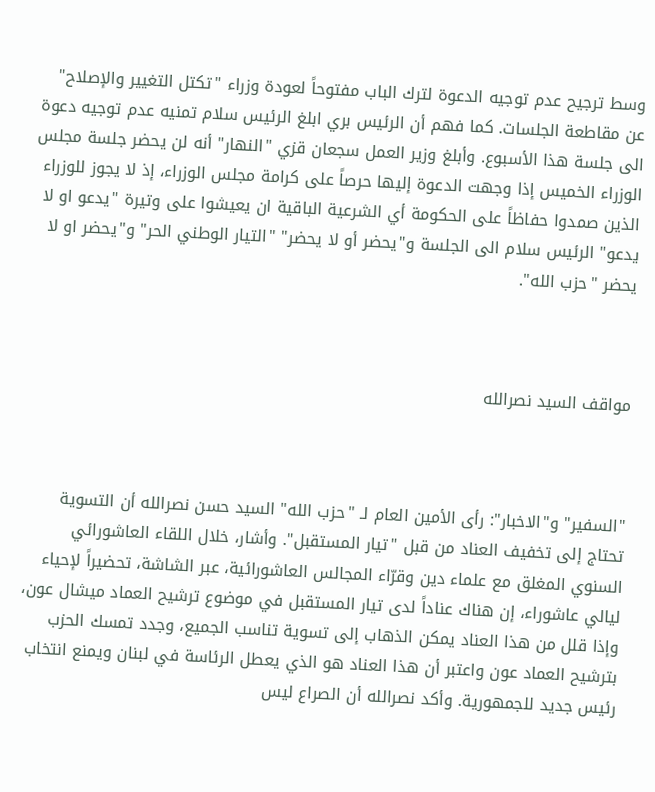وسط ترجيح عدم توجيه الدعوة لترك الباب مفتوحاً لعودة وزراء "تكتل التغيير والإصلاح" عن مقاطعة الجلسات. كما فهم أن الرئيس بري ابلغ الرئيس سلام تمنيه عدم توجيه دعوة الى جلسة هذا الأسبوع. وأبلغ وزير العمل سجعان قزي "النهار" أنه لن يحضر جلسة مجلس الوزراء الخميس إذا وجهت الدعوة إليها حرصاً على كرامة مجلس الوزراء، إذ لا يجوز للوزراء الذين صمدوا حفاظاً على الحكومة أي الشرعية الباقية ان يعيشوا على وتيرة "يدعو او لا يدعو" الرئيس سلام الى الجلسة و"يحضر أو لا يحضر" "التيار الوطني الحر" و"يحضر او لا يحضر "حزب الله".



مواقف السيد نصرالله



"السفير" و"الاخبار": رأى الأمين العام لـ "حزب الله" السيد حسن نصرالله أن التسوية تحتاج إلى تخفيف العناد من قبل "تيار المستقبل". وأشار، خلال اللقاء العاشورائي السنوي المغلق مع علماء دين وقرّاء المجالس العاشورائية، عبر الشاشة، تحضيراً لإحياء ليالي عاشوراء، إن هناك عناداً لدى تيار المستقبل في موضوع ترشيح العماد ميشال عون، وإذا قلل من هذا العناد يمكن الذهاب إلى تسوية تناسب الجميع، وجدد تمسك الحزب بترشيح العماد عون واعتبر أن هذا العناد هو الذي يعطل الرئاسة في لبنان ويمنع انتخاب رئيس جديد للجمهورية. وأكد نصرالله أن الصراع ليس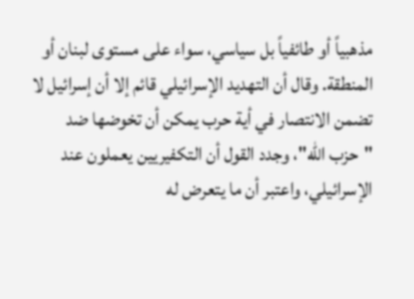مذهبياً أو طائفياً بل سياسي، سواء على مستوى لبنان أو المنطقة. وقال أن التهديد الإسرائيلي قائم إلا أن إسرائيل لا تضمن الانتصار في أية حرب يمكن أن تخوضها ضد "حزب الله"، وجدد القول أن التكفيريين يعملون عند الإسرائيلي، واعتبر أن ما يتعرض له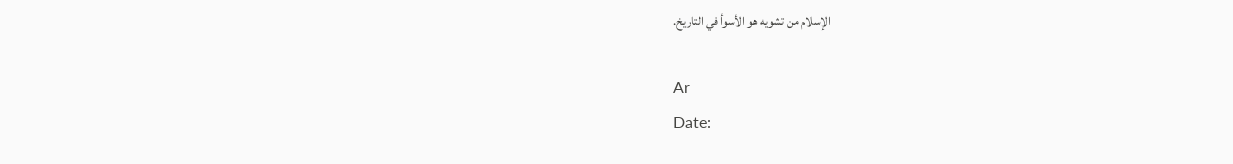الإسلام من تشويه هو الأسوأ في التاريخ.

Ar
Date: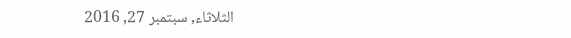الثلاثاء, سبتمبر 27, 2016